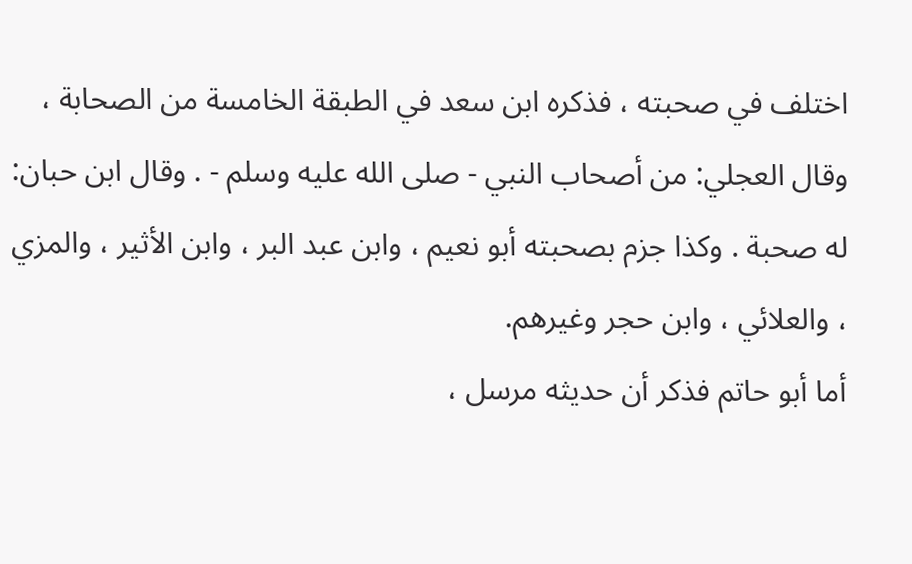اختلف في صحبته ، فذكره ابن سعد في الطبقة الخامسة من الصحابة ، وقال العجلي: من أصحاب النبي - صلى الله عليه وسلم - . وقال ابن حبان: له صحبة . وكذا جزم بصحبته أبو نعيم ، وابن عبد البر ، وابن الأثير ، والمزي ، والعلائي ، وابن حجر وغيرهم.
أما أبو حاتم فذكر أن حديثه مرسل ،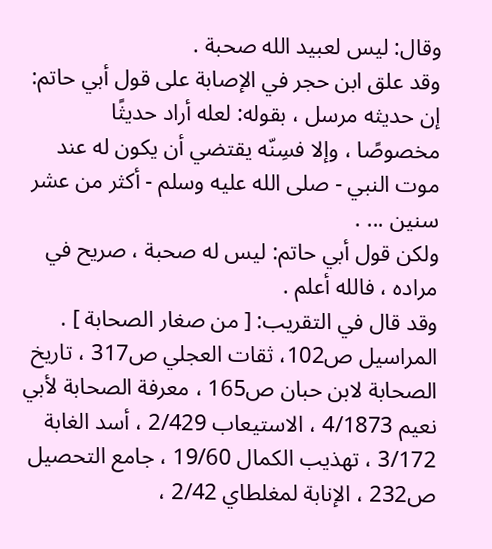وقال: ليس لعبيد الله صحبة .
وقد علق ابن حجر في الإصابة على قول أبي حاتم: إن حديثه مرسل ، بقوله: لعله أراد حديثًا مخصوصًا ، وإلا فسِنّه يقتضي أن يكون له عند موت النبي - صلى الله عليه وسلم - أكثر من عشر سنين ... .
ولكن قول أبي حاتم: ليس له صحبة ، صريح في مراده ، فالله أعلم .
وقد قال في التقريب: [ من صغار الصحابة ] .
المراسيل ص102، ثقات العجلي ص317 ، تاريخ الصحابة لابن حبان ص165 ، معرفة الصحابة لأبي نعيم 4/1873 ، الاستيعاب 2/429 ، أسد الغابة 3/172 ، تهذيب الكمال 19/60 ، جامع التحصيل ص232 ، الإنابة لمغلطاي 2/42 ،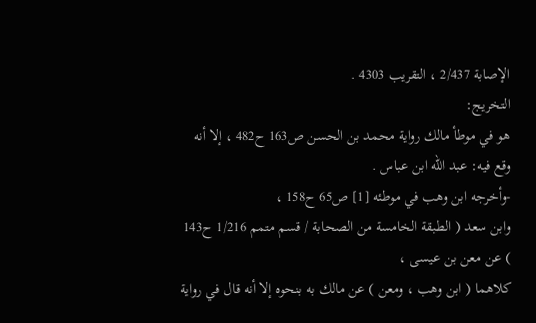الإصابة 2/437 ، التقريب 4303 .
التخريج:
هو في موطأ مالك رواية محمد بن الحسن ص163 ح482 ، إلا أنه وقع فيه: عبد الله ابن عباس .
-وأخرجه ابن وهب في موطئه [1] ص65 ح158 ،
وابن سعد ( الطبقة الخامسة من الصحابة / قسم متمم 1/216 ح143 ) عن معن بن عيسى ،
كلاهما ( ابن وهب ، ومعن ) عن مالك به بنحوه إلا أنه قال في رواية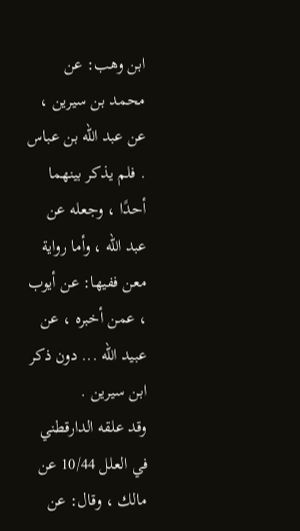ابن وهب: عن محمد بن سيرين ، عن عبد الله بن عباس . فلم يذكر بينهما أحدًا ، وجعله عن عبد الله ، وأما رواية معن ففيها: عن أيوب ، عمن أخبره ، عن عبيد الله ... دون ذكر ابن سيرين .
وقد علقه الدارقطني في العلل 10/44 عن مالك ، وقال: عن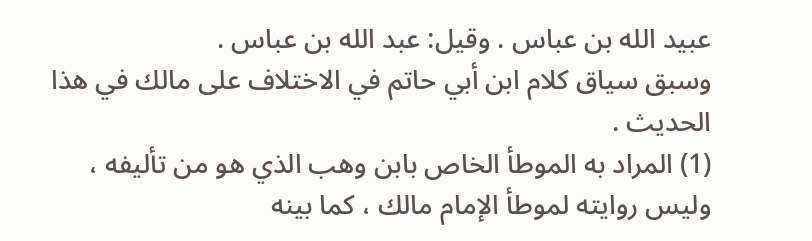عبيد الله بن عباس . وقيل: عبد الله بن عباس .
وسبق سياق كلام ابن أبي حاتم في الاختلاف على مالك في هذا الحديث .
(1) المراد به الموطأ الخاص بابن وهب الذي هو من تأليفه ، وليس روايته لموطأ الإمام مالك ، كما بينه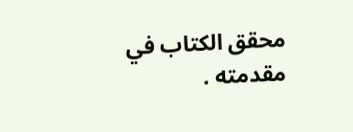محقق الكتاب في مقدمته .